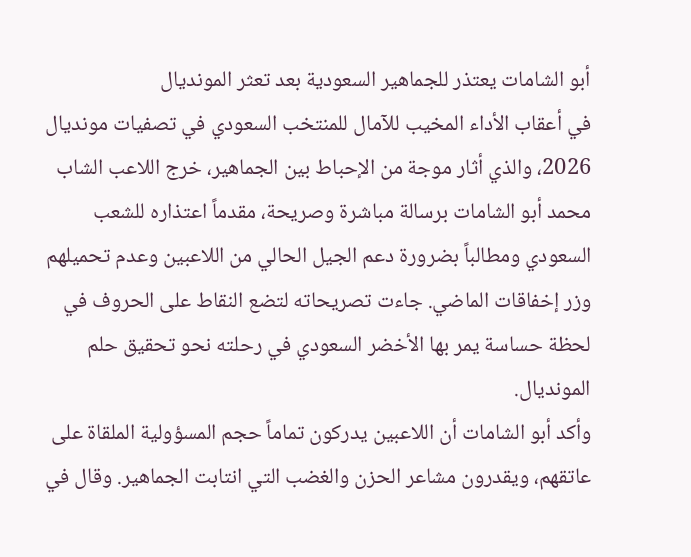أبو الشامات يعتذر للجماهير السعودية بعد تعثر المونديال
في أعقاب الأداء المخيب للآمال للمنتخب السعودي في تصفيات مونديال 2026، والذي أثار موجة من الإحباط بين الجماهير، خرج اللاعب الشاب محمد أبو الشامات برسالة مباشرة وصريحة، مقدماً اعتذاره للشعب السعودي ومطالباً بضرورة دعم الجيل الحالي من اللاعبين وعدم تحميلهم وزر إخفاقات الماضي. جاءت تصريحاته لتضع النقاط على الحروف في لحظة حساسة يمر بها الأخضر السعودي في رحلته نحو تحقيق حلم المونديال.
وأكد أبو الشامات أن اللاعبين يدركون تماماً حجم المسؤولية الملقاة على عاتقهم، ويقدرون مشاعر الحزن والغضب التي انتابت الجماهير. وقال في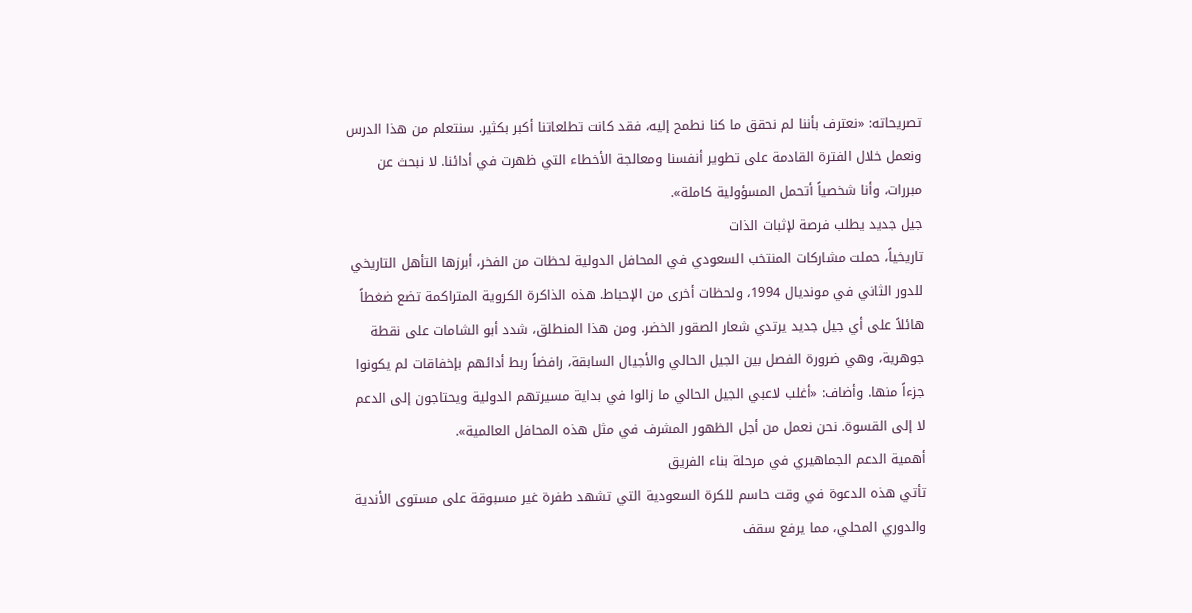تصريحاته: «نعترف بأننا لم نحقق ما كنا نطمح إليه، فقد كانت تطلعاتنا أكبر بكثير. سنتعلم من هذا الدرس ونعمل خلال الفترة القادمة على تطوير أنفسنا ومعالجة الأخطاء التي ظهرت في أدائنا. لا نبحث عن مبررات، وأنا شخصياً أتحمل المسؤولية كاملة».
جيل جديد يطلب فرصة لإثبات الذات
تاريخياً، حملت مشاركات المنتخب السعودي في المحافل الدولية لحظات من الفخر، أبرزها التأهل التاريخي للدور الثاني في مونديال 1994، ولحظات أخرى من الإحباط. هذه الذاكرة الكروية المتراكمة تضع ضغطاً هائلاً على أي جيل جديد يرتدي شعار الصقور الخضر. ومن هذا المنطلق، شدد أبو الشامات على نقطة جوهرية، وهي ضرورة الفصل بين الجيل الحالي والأجيال السابقة، رافضاً ربط أدائهم بإخفاقات لم يكونوا جزءاً منها. وأضاف: «أغلب لاعبي الجيل الحالي ما زالوا في بداية مسيرتهم الدولية ويحتاجون إلى الدعم لا إلى القسوة. نحن نعمل من أجل الظهور المشرف في مثل هذه المحافل العالمية».
أهمية الدعم الجماهيري في مرحلة بناء الفريق
تأتي هذه الدعوة في وقت حاسم للكرة السعودية التي تشهد طفرة غير مسبوقة على مستوى الأندية والدوري المحلي، مما يرفع سقف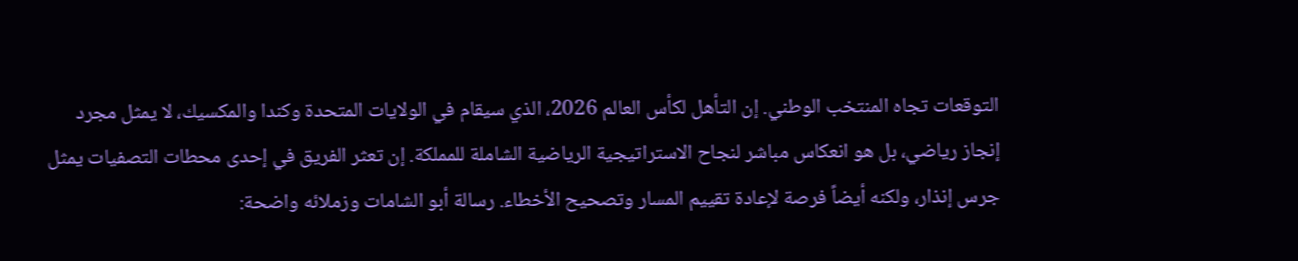التوقعات تجاه المنتخب الوطني. إن التأهل لكأس العالم 2026، الذي سيقام في الولايات المتحدة وكندا والمكسيك، لا يمثل مجرد إنجاز رياضي، بل هو انعكاس مباشر لنجاح الاستراتيجية الرياضية الشاملة للمملكة. إن تعثر الفريق في إحدى محطات التصفيات يمثل جرس إنذار، ولكنه أيضاً فرصة لإعادة تقييم المسار وتصحيح الأخطاء. رسالة أبو الشامات وزملائه واضحة: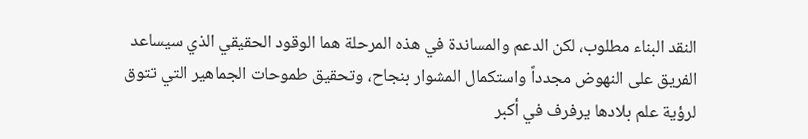النقد البناء مطلوب، لكن الدعم والمساندة في هذه المرحلة هما الوقود الحقيقي الذي سيساعد الفريق على النهوض مجدداً واستكمال المشوار بنجاح، وتحقيق طموحات الجماهير التي تتوق لرؤية علم بلادها يرفرف في أكبر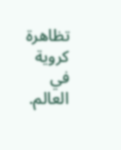تظاهرة كروية في العالم.